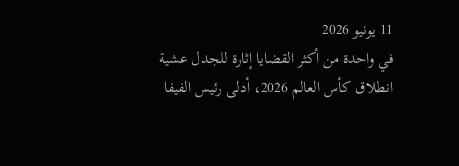11 يونيو 2026
في واحدة من أكثر القضايا إثارة للجدل عشية انطلاق كأس العالم 2026، أدلى رئيس الفيفا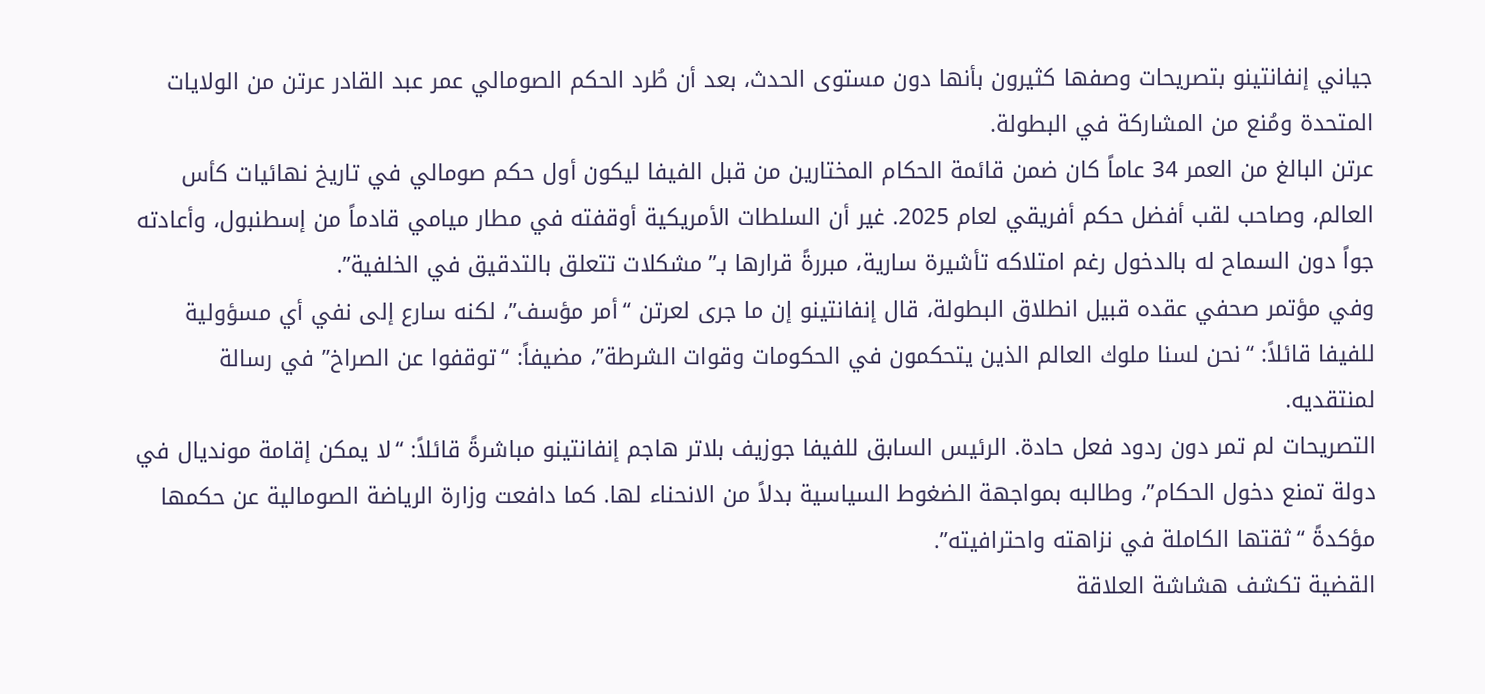جياني إنفانتينو بتصريحات وصفها كثيرون بأنها دون مستوى الحدث، بعد أن طُرد الحكم الصومالي عمر عبد القادر عرتن من الولايات المتحدة ومُنع من المشاركة في البطولة.
عرتن البالغ من العمر 34 عاماً كان ضمن قائمة الحكام المختارين من قبل الفيفا ليكون أول حكم صومالي في تاريخ نهائيات كأس العالم، وصاحب لقب أفضل حكم أفريقي لعام 2025. غير أن السلطات الأمريكية أوقفته في مطار ميامي قادماً من إسطنبول، وأعادته جواً دون السماح له بالدخول رغم امتلاكه تأشيرة سارية، مبررةً قرارها بـ”مشكلات تتعلق بالتدقيق في الخلفية”.
وفي مؤتمر صحفي عقده قبيل انطلاق البطولة، قال إنفانتينو إن ما جرى لعرتن “أمر مؤسف”، لكنه سارع إلى نفي أي مسؤولية للفيفا قائلاً: “نحن لسنا ملوك العالم الذين يتحكمون في الحكومات وقوات الشرطة”، مضيفاً: “توقفوا عن الصراخ” في رسالة لمنتقديه.
التصريحات لم تمر دون ردود فعل حادة. الرئيس السابق للفيفا جوزيف بلاتر هاجم إنفانتينو مباشرةً قائلاً: “لا يمكن إقامة مونديال في دولة تمنع دخول الحكام”، وطالبه بمواجهة الضغوط السياسية بدلاً من الانحناء لها. كما دافعت وزارة الرياضة الصومالية عن حكمها مؤكدةً “ثقتها الكاملة في نزاهته واحترافيته”.
القضية تكشف هشاشة العلاقة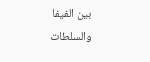بين الفيفا والسلطات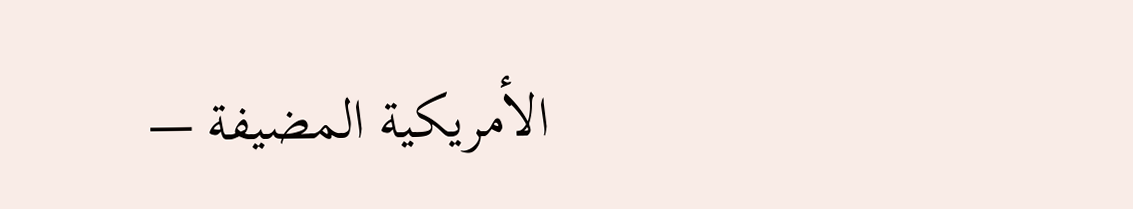الأمريكية المضيفة —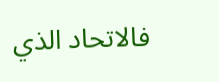فالاتحاد الذي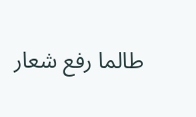طالما رفع شعار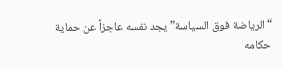“الرياضة فوق السياسة” يجد نفسه عاجزاً عن حماية حكامه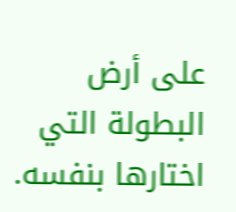على أرض البطولة التي اختارها بنفسه.